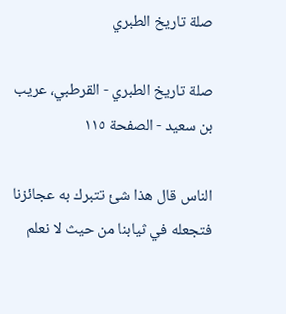صلة تاريخ الطبري

صلة تاريخ الطبري - القرطبي، عريب بن سعيد - الصفحة ١١٥

الناس قال هذا شئ تتبرك به عجائزنا فتجعله في ثيابنا من حيث لا نعلم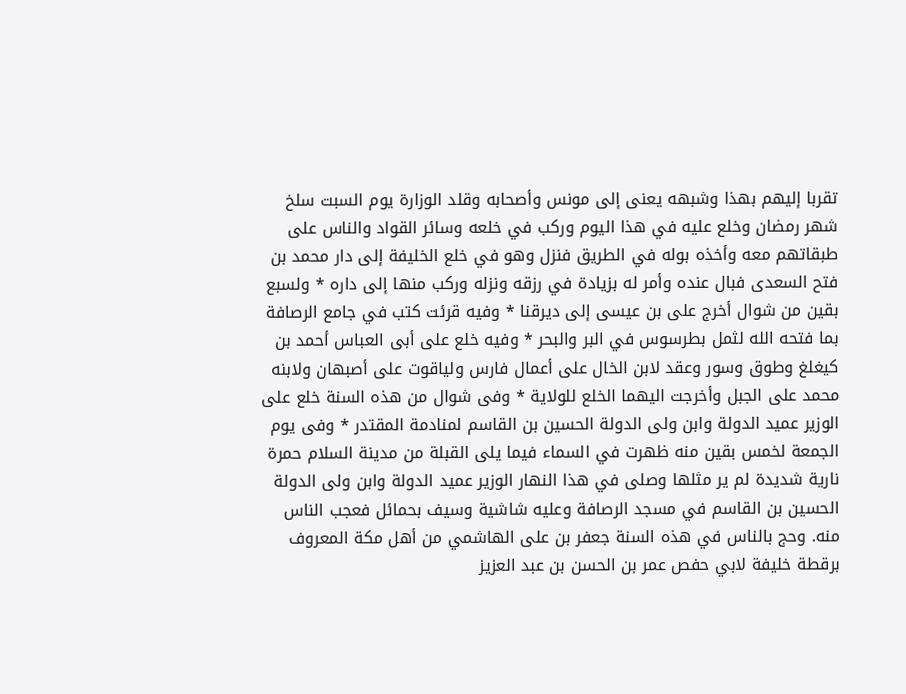تقربا إليهم بهذا وشبهه يعنى إلى مونس وأصحابه وقلد الوزارة يوم السبت سلخ شهر رمضان وخلع عليه في هذا اليوم وركب في خلعه وسائر القواد والناس على طبقاتهم معه وأخذه بوله في الطريق فنزل وهو في خلع الخليفة إلى دار محمد بن فتح السعدى فبال عنده وأمر له بزيادة في رزقه ونزله وركب منها إلى داره * ولسبع بقين من شوال أخرج على بن عيسى إلى ديرقنا * وفيه قرئت كتب في جامع الرصافة بما فتحه الله لثمل بطرسوس في البر والبحر * وفيه خلع على أبى العباس أحمد بن كيغلغ وطوق وسور وعقد لابن الخال على أعمال فارس ولياقوت على أصبهان ولابنه محمد على الجبل وأخرجت اليهما الخلع للولاية * وفى شوال من هذه السنة خلع على الوزير عميد الدولة وابن ولى الدولة الحسين بن القاسم لمنادمة المقتدر * وفى يوم الجمعة لخمس بقين منه ظهرت في السماء فيما يلى القبلة من مدينة السلام حمرة نارية شديدة لم ير مثلها وصلى في هذا النهار الوزير عميد الدولة وابن ولى الدولة الحسين بن القاسم في مسجد الرصافة وعليه شاشية وسيف بحمائل فعجب الناس منه. وحج بالناس في هذه السنة جعفر بن على الهاشمي من أهل مكة المعروف برقطة خليفة لابي حفص عمر بن الحسن بن عبد العزيز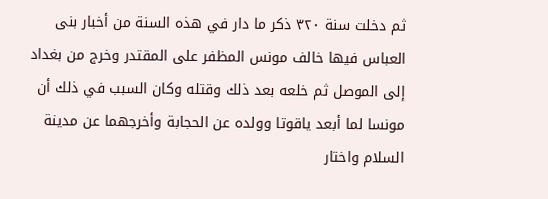ثم دخلت سنة ٣٢٠ ذكر ما دار في هذه السنة من أخبار بنى العباس فيها خالف مونس المظفر على المقتدر وخرج من بغداد إلى الموصل ثم خلعه بعد ذلك وقتله وكان السبب في ذلك أن مونسا لما أبعد ياقوتا وولده عن الحجابة وأخرجهما عن مدينة السلام واختار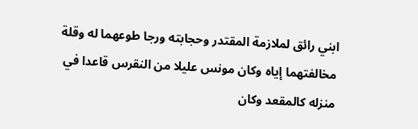ابني رائق لملازمة المقتدر وحجابته ورجا طوعهما له وقلة مخالفتهما إياه وكان مونس عليلا من النقرس قاعدا في منزله كالمقعد وكان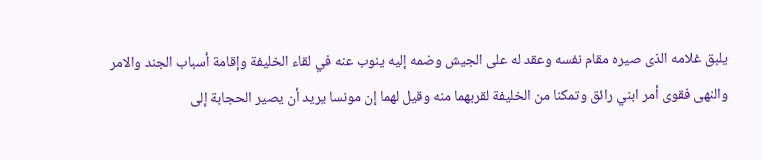يلبق غلامه الذى صيره مقام نفسه وعقد له على الجيش وضمه إليه ينوب عنه في لقاء الخليفة وإقامة أسباب الجند والامر والنهى فقوى أمر ابني رائق وتمكنا من الخليفة لقربهما منه وقيل لهما إن مونسا يريد أن يصير الحجابة إلى